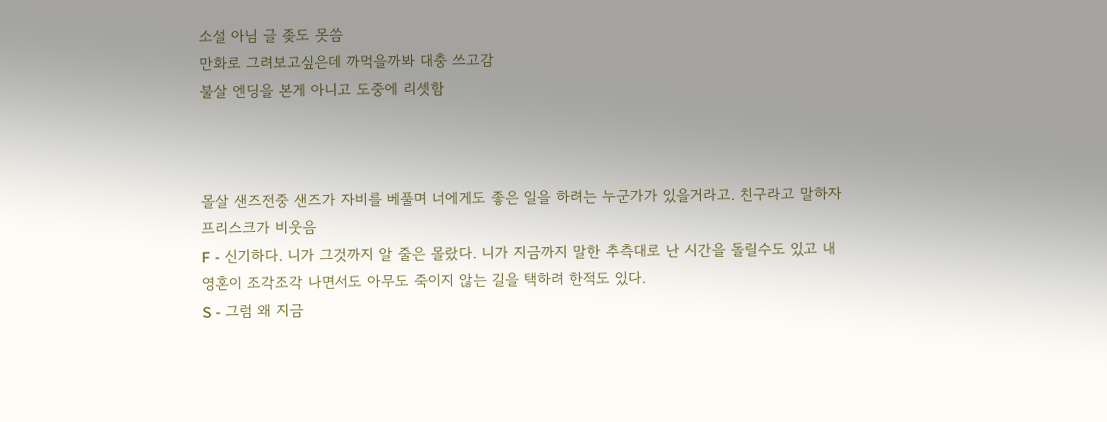소설 아님 글 좆도 못씀
만화로 그려보고싶은데 까먹을까봐 대충 쓰고감
불살 엔딩을 본게 아니고 도중에 리셋함



몰살 샌즈전중 샌즈가 자비를 베풀며 너에게도 좋은 일을 하려는 누군가가 있을거라고. 친구라고 말하자 프리스크가 비웃음
F - 신기하다. 니가 그것까지 알 줄은 몰랐다. 니가 지금까지 말한 추측대로 난 시간을 돌릴수도 있고 내 영혼이 조각조각 나면서도 아무도 죽이지 않는 길을 택하려 한적도 있다.
S - 그럼 왜 지금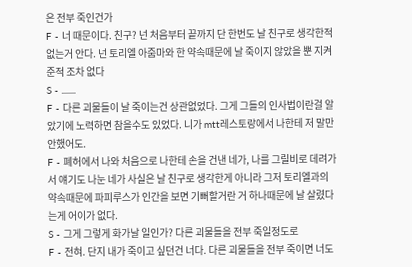은 전부 죽인건가
F - 너 때문이다. 친구? 넌 처음부터 끝까지 단 한번도 날 친구로 생각한적 없는거 안다. 넌 토리엘 아줌마와 한 약속때문에 날 죽이지 않았을 뿐 지켜준적 조차 없다
S - .......
F - 다른 괴물들이 날 죽이는건 상관없었다. 그게 그들의 인사법이란걸 알았기에 노력하면 참을수도 있었다. 니가 mtt레스토랑에서 나한테 저 말만 안했어도.
F - 폐허에서 나와 처음으로 나한테 손을 건낸 네가, 나를 그릴비로 데려가서 얘기도 나눈 네가 사실은 날 친구로 생각한게 아니라 그저 토리엘과의 약속때문에 파피루스가 인간을 보면 기뻐할거란 거 하나때문에 날 살렸다는게 어이가 없다.
S - 그게 그렇게 화가날 일인가? 다른 괴물들을 전부 죽일정도로
F - 전혀. 단지 내가 죽이고 싶던건 너다. 다른 괴물들을 전부 죽이면 너도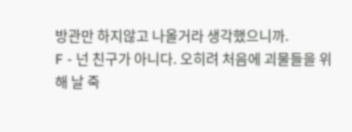방관만 하지않고 나올거라 생각했으니까.
F - 넌 친구가 아니다. 오히려 처음에 괴물들을 위해 날 죽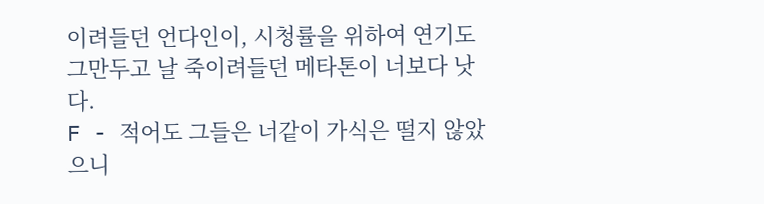이려들던 언다인이, 시청률을 위하여 연기도 그만두고 날 죽이려들던 메타톤이 너보다 낫다.
F - 적어도 그들은 너같이 가식은 떨지 않았으니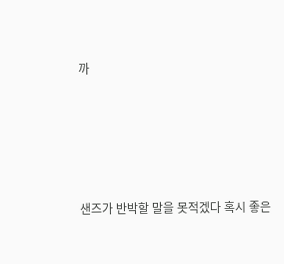까





샌즈가 반박할 말을 못적겠다 혹시 좋은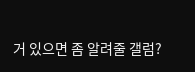거 있으면 좀 알려줄 갤럼?